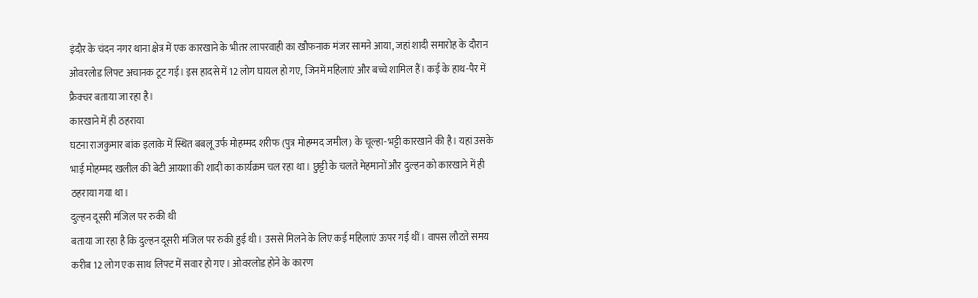इंदौर के चंदन नगर थाना क्षेत्र में एक कारखाने के भीतर लापरवाही का खौफनाक मंजर सामने आया, जहां शादी समारोह के दौरान ओवरलोड लिफ्ट अचानक टूट गई। इस हादसे में 12 लोग घायल हो गए, जिनमें महिलाएं और बच्चे शामिल हैं। कई के हाथ-पैर में फ्रैक्चर बताया जा रहा है।
कारखाने में ही ठहराया
घटना राजकुमार बांक इलाके में स्थित बबलू उर्फ मोहम्मद शरीफ (पुत्र मोहम्मद जमील) के चूल्हा-भट्टी कारखाने की है। यहां उसके भाई मोहम्मद खलील की बेटी आयशा की शादी का कार्यक्रम चल रहा था। छुट्टी के चलते मेहमानों और दुल्हन को कारखाने में ही ठहराया गया था।
दुल्हन दूसरी मंजिल पर रुकी थी
बताया जा रहा है कि दुल्हन दूसरी मंजिल पर रुकी हुई थी। उससे मिलने के लिए कई महिलाएं ऊपर गई थीं। वापस लौटते समय करीब 12 लोग एक साथ लिफ्ट में सवार हो गए। ओवरलोड होने के कारण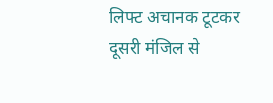लिफ्ट अचानक टूटकर दूसरी मंजिल से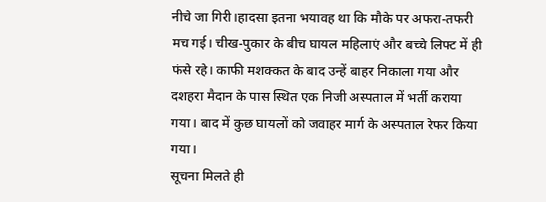नीचे जा गिरी।हादसा इतना भयावह था कि मौके पर अफरा-तफरी मच गई। चीख-पुकार के बीच घायल महिलाएं और बच्चे लिफ्ट में ही फंसे रहे। काफी मशक्कत के बाद उन्हें बाहर निकाला गया और दशहरा मैदान के पास स्थित एक निजी अस्पताल में भर्ती कराया गया। बाद में कुछ घायलों को जवाहर मार्ग के अस्पताल रेफर किया गया।
सूचना मिलते ही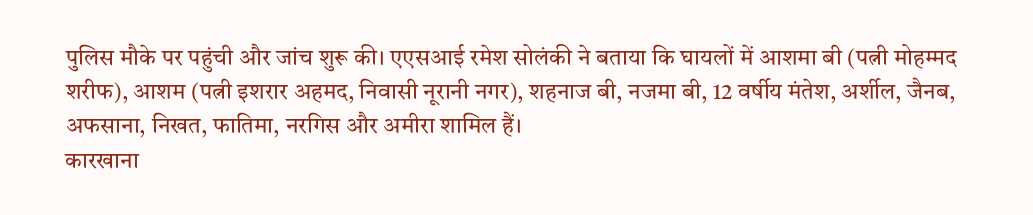पुलिस मौके पर पहुंची और जांच शुरू की। एएसआई रमेश सोलंकी ने बताया कि घायलों में आशमा बी (पत्नी मोहम्मद शरीफ), आशम (पत्नी इशरार अहमद, निवासी नूरानी नगर), शहनाज बी, नजमा बी, 12 वर्षीय मंतेश, अर्शील, जैनब, अफसाना, निखत, फातिमा, नरगिस और अमीरा शामिल हैं।
कारखाना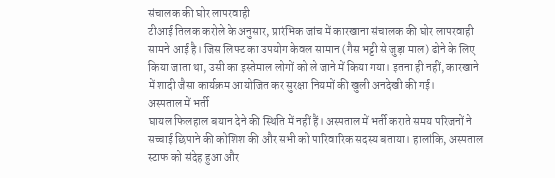संचालक की घोर लापरवाही
टीआई तिलक करोले के अनुसार, प्रारंभिक जांच में कारखाना संचालक की घोर लापरवाही सामने आई है। जिस लिफ्ट का उपयोग केवल सामान (गैस भट्टी से जुड़ा माल) ढोने के लिए किया जाता था, उसी का इस्तेमाल लोगों को ले जाने में किया गया। इतना ही नहीं, कारखाने में शादी जैसा कार्यक्रम आयोजित कर सुरक्षा नियमों की खुली अनदेखी की गई।
अस्पताल में भर्ती
घायल फिलहाल बयान देने की स्थिति में नहीं हैं। अस्पताल में भर्ती कराते समय परिजनों ने सच्चाई छिपाने की कोशिश की और सभी को पारिवारिक सदस्य बताया। हालांकि, अस्पताल स्टाफ को संदेह हुआ और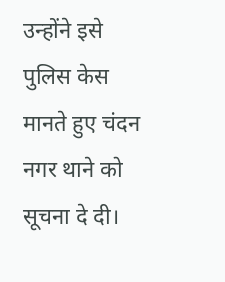उन्होंने इसे पुलिस केस मानते हुए चंदन नगर थाने को सूचना दे दी।